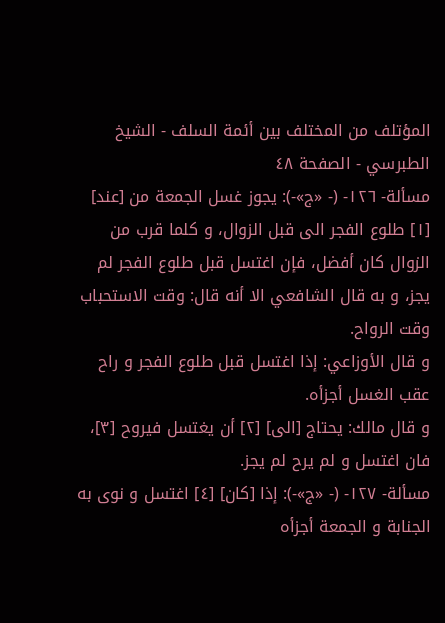المؤتلف من المختلف بين أئمة السلف - الشيخ الطبرسي - الصفحة ٤٨
مسألة- ١٢٦- (- «ج»-): يجوز غسل الجمعة من [عند] [١] طلوع الفجر الى قبل الزوال، و كلما قرب من الزوال كان أفضل، فإن اغتسل قبل طلوع الفجر لم يجز، و به قال الشافعي الا أنه قال: وقت الاستحباب وقت الرواح.
و قال الأوزاعي: إذا اغتسل قبل طلوع الفجر و راح عقب الغسل أجزأه.
و قال مالك: يحتاج [الى] [٢] أن يغتسل فيروح [٣]، فان اغتسل و لم يرح لم يجز.
مسألة- ١٢٧- (- «ج»-): إذا [كان] [٤] اغتسل و نوى به الجنابة و الجمعة أجزأه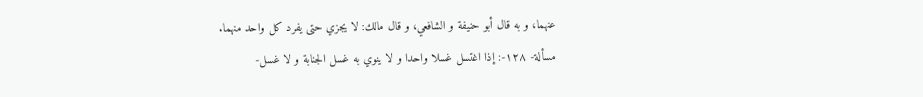عنهما، و به قال أبو حنيفة و الشافعي، و قال مالك: لا يجزي حتى يفرد كل واحد منهما.
مسألة- ١٢٨-: إذا اغتسل غسلا واحدا و لا ينوي به غسل الجنابة و لا غسل-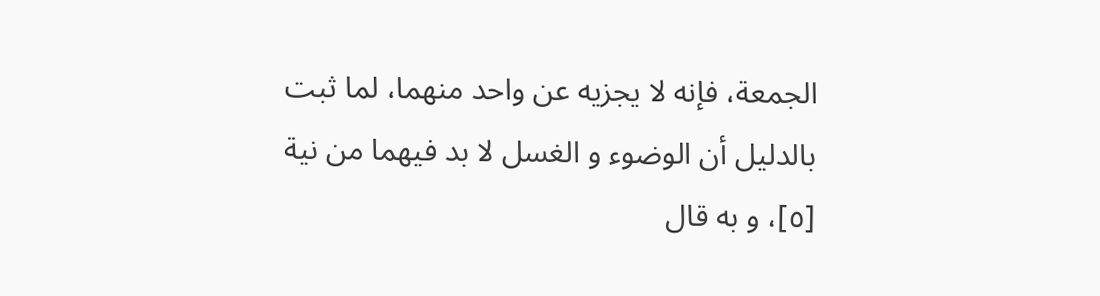الجمعة، فإنه لا يجزيه عن واحد منهما، لما ثبت بالدليل أن الوضوء و الغسل لا بد فيهما من نية [٥]، و به قال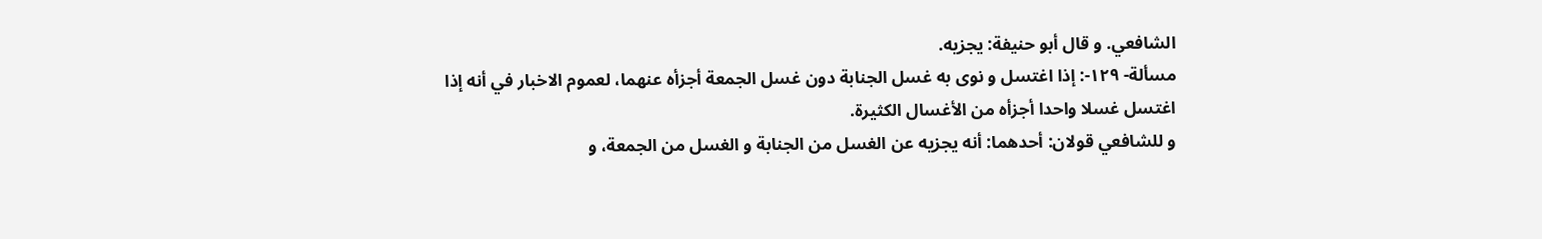الشافعي. و قال أبو حنيفة: يجزيه.
مسألة- ١٢٩-: إذا اغتسل و نوى به غسل الجنابة دون غسل الجمعة أجزأه عنهما، لعموم الاخبار في أنه إذا اغتسل غسلا واحدا أجزأه من الأغسال الكثيرة.
و للشافعي قولان: أحدهما: أنه يجزيه عن الغسل من الجنابة و الغسل من الجمعة، و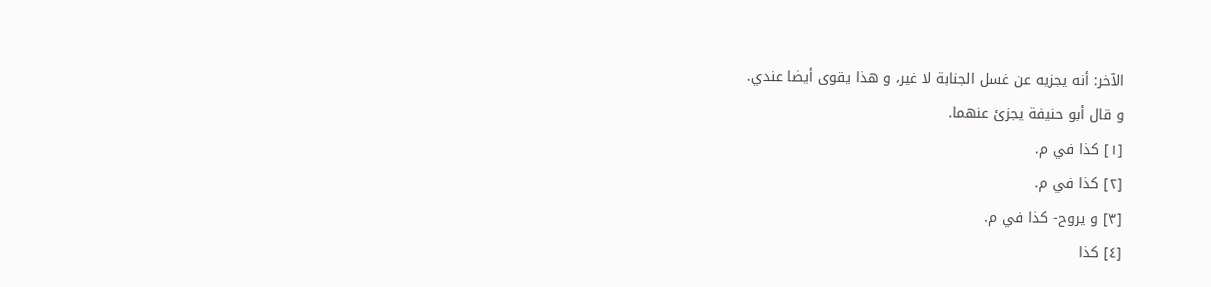الآخر: أنه يجزيه عن غسل الجنابة لا غير، و هذا يقوى أيضا عندي.
و قال أبو حنيفة يجزئ عنهما.
[١] كذا في م.
[٢] كذا في م.
[٣] و يروح- كذا في م.
[٤] كذا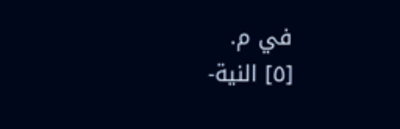في م.
[٥] النية-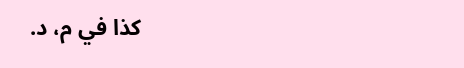كذا في م، د.